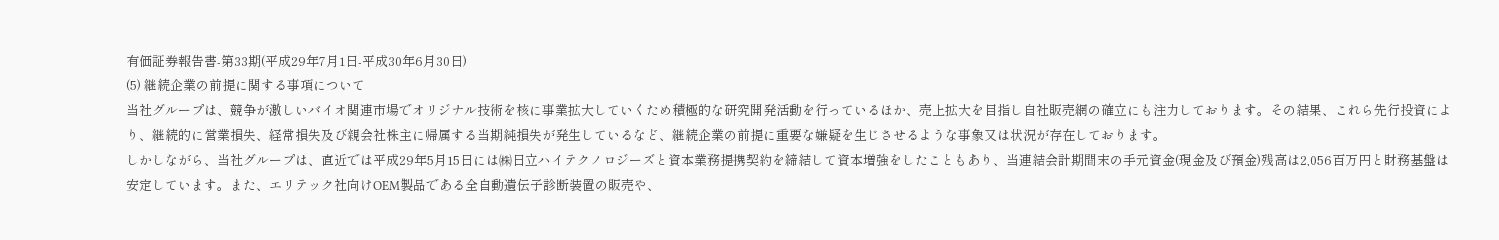有価証券報告書-第33期(平成29年7月1日-平成30年6月30日)
(5) 継続企業の前提に関する事項について
当社グループは、競争が激しいバイオ関連市場でオリジナル技術を核に事業拡大していくため積極的な研究開発活動を行っているほか、売上拡大を目指し自社販売網の確立にも注力しております。その結果、これら先行投資により、継続的に営業損失、経常損失及び親会社株主に帰属する当期純損失が発生しているなど、継続企業の前提に重要な嫌疑を生じさせるような事象又は状況が存在しております。
しかしながら、当社グループは、直近では平成29年5月15日には㈱日立ハイテクノロジーズと資本業務提携契約を締結して資本増強をしたこともあり、当連結会計期間末の手元資金(現金及び預金)残高は2,056百万円と財務基盤は安定しています。また、エリテック社向けOEM製品である全自動遺伝子診断装置の販売や、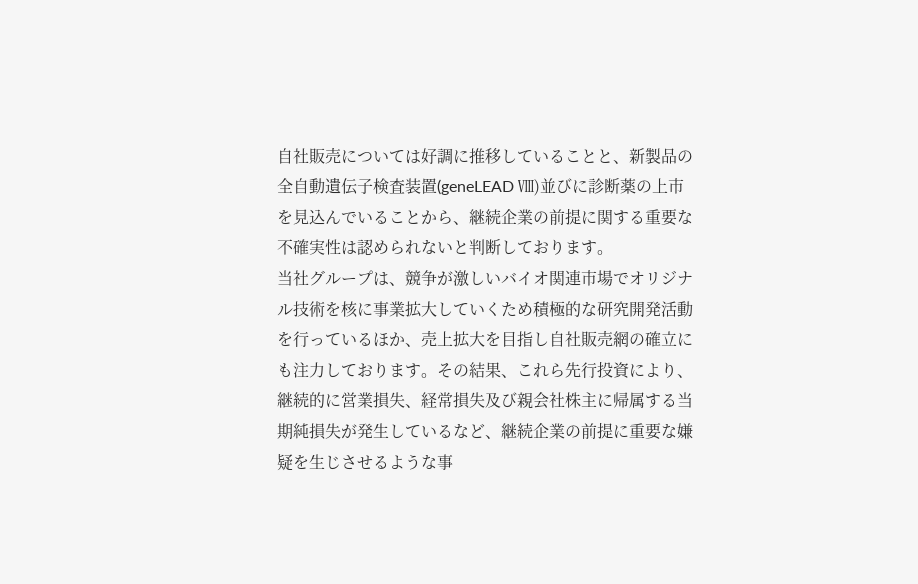自社販売については好調に推移していることと、新製品の全自動遺伝子検査装置(geneLEAD Ⅷ)並びに診断薬の上市を見込んでいることから、継続企業の前提に関する重要な不確実性は認められないと判断しております。
当社グループは、競争が激しいバイオ関連市場でオリジナル技術を核に事業拡大していくため積極的な研究開発活動を行っているほか、売上拡大を目指し自社販売網の確立にも注力しております。その結果、これら先行投資により、継続的に営業損失、経常損失及び親会社株主に帰属する当期純損失が発生しているなど、継続企業の前提に重要な嫌疑を生じさせるような事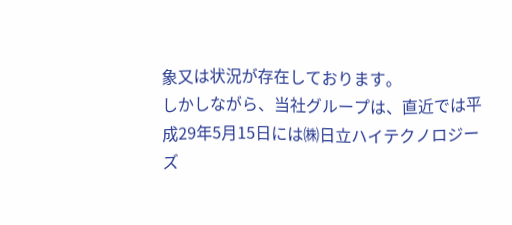象又は状況が存在しております。
しかしながら、当社グループは、直近では平成29年5月15日には㈱日立ハイテクノロジーズ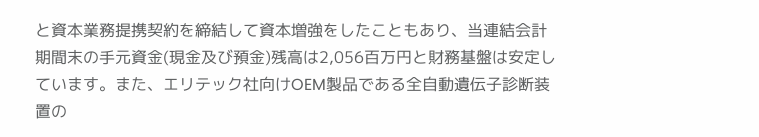と資本業務提携契約を締結して資本増強をしたこともあり、当連結会計期間末の手元資金(現金及び預金)残高は2,056百万円と財務基盤は安定しています。また、エリテック社向けOEM製品である全自動遺伝子診断装置の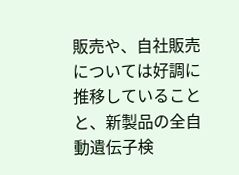販売や、自社販売については好調に推移していることと、新製品の全自動遺伝子検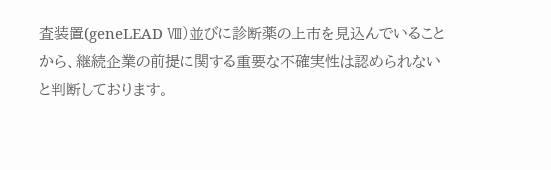査装置(geneLEAD Ⅷ)並びに診断薬の上市を見込んでいることから、継続企業の前提に関する重要な不確実性は認められないと判断しております。